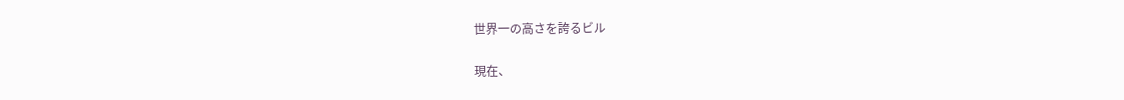世界一の高さを誇るビル

現在、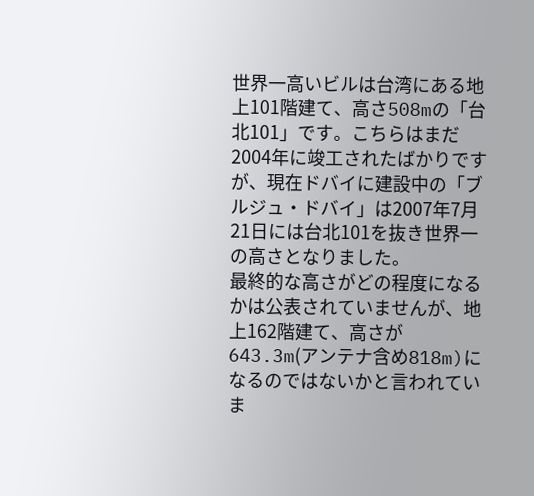世界一高いビルは台湾にある地上101階建て、高さ508mの「台北101」です。こちらはまだ2004年に竣工されたばかりですが、現在ドバイに建設中の「ブルジュ・ドバイ」は2007年7月21日には台北101を抜き世界一の高さとなりました。
最終的な高さがどの程度になるかは公表されていませんが、地上162階建て、高さが643.3m(アンテナ含め818m)になるのではないかと言われていま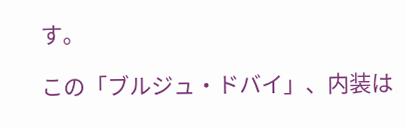す。

この「ブルジュ・ドバイ」、内装は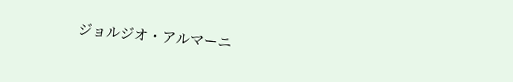ジョルジオ・アルマーニ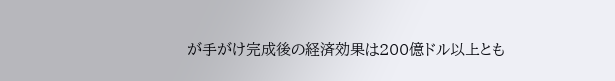が手がけ完成後の経済効果は200億ドル以上とも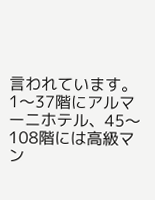言われています。
1〜37階にアルマーニホテル、45〜108階には高級マン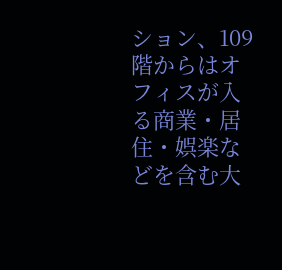ション、109階からはオフィスが入る商業・居住・娯楽などを含む大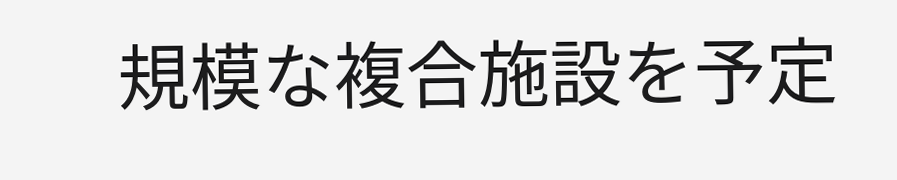規模な複合施設を予定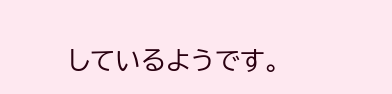しているようです。